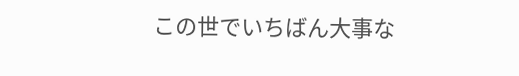この世でいちばん大事な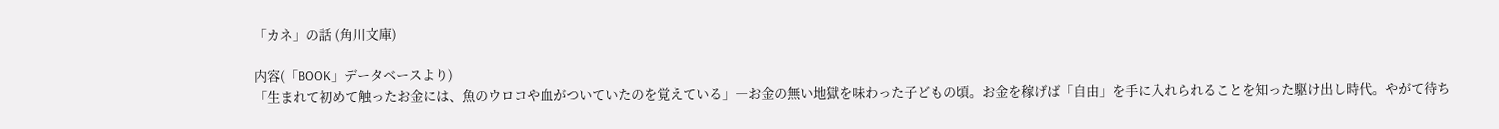「カネ」の話 (角川文庫)

内容(「BOOK」データベースより)
「生まれて初めて触ったお金には、魚のウロコや血がついていたのを覚えている」―お金の無い地獄を味わった子どもの頃。お金を稼げば「自由」を手に入れられることを知った駆け出し時代。やがて待ち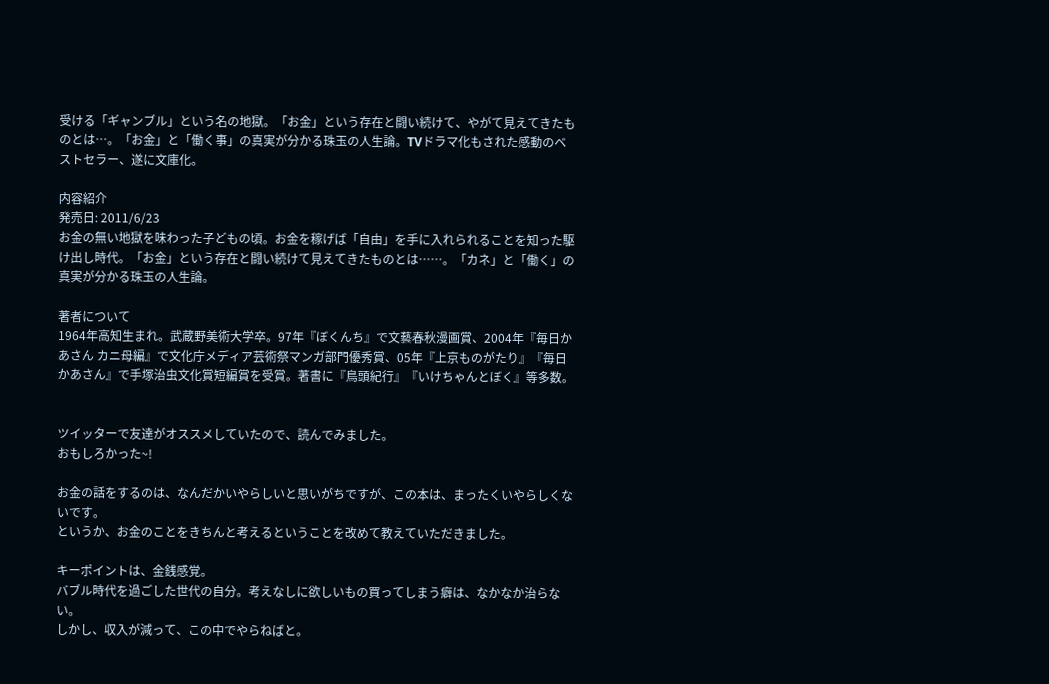受ける「ギャンブル」という名の地獄。「お金」という存在と闘い続けて、やがて見えてきたものとは…。「お金」と「働く事」の真実が分かる珠玉の人生論。TVドラマ化もされた感動のベストセラー、遂に文庫化。

内容紹介
発売日: 2011/6/23
お金の無い地獄を味わった子どもの頃。お金を稼げば「自由」を手に入れられることを知った駆け出し時代。「お金」という存在と闘い続けて見えてきたものとは……。「カネ」と「働く」の真実が分かる珠玉の人生論。

著者について
1964年高知生まれ。武蔵野美術大学卒。97年『ぼくんち』で文藝春秋漫画賞、2004年『毎日かあさん カニ母編』で文化庁メディア芸術祭マンガ部門優秀賞、05年『上京ものがたり』『毎日かあさん』で手塚治虫文化賞短編賞を受賞。著書に『鳥頭紀行』『いけちゃんとぼく』等多数。


ツイッターで友達がオススメしていたので、読んでみました。
おもしろかった~!

お金の話をするのは、なんだかいやらしいと思いがちですが、この本は、まったくいやらしくないです。
というか、お金のことをきちんと考えるということを改めて教えていただきました。

キーポイントは、金銭感覚。
バブル時代を過ごした世代の自分。考えなしに欲しいもの買ってしまう癖は、なかなか治らない。
しかし、収入が減って、この中でやらねばと。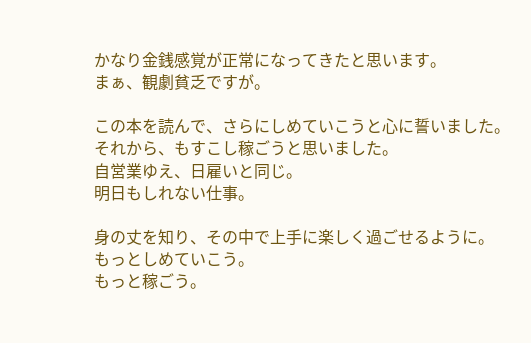かなり金銭感覚が正常になってきたと思います。
まぁ、観劇貧乏ですが。

この本を読んで、さらにしめていこうと心に誓いました。
それから、もすこし稼ごうと思いました。
自営業ゆえ、日雇いと同じ。
明日もしれない仕事。

身の丈を知り、その中で上手に楽しく過ごせるように。
もっとしめていこう。
もっと稼ごう。